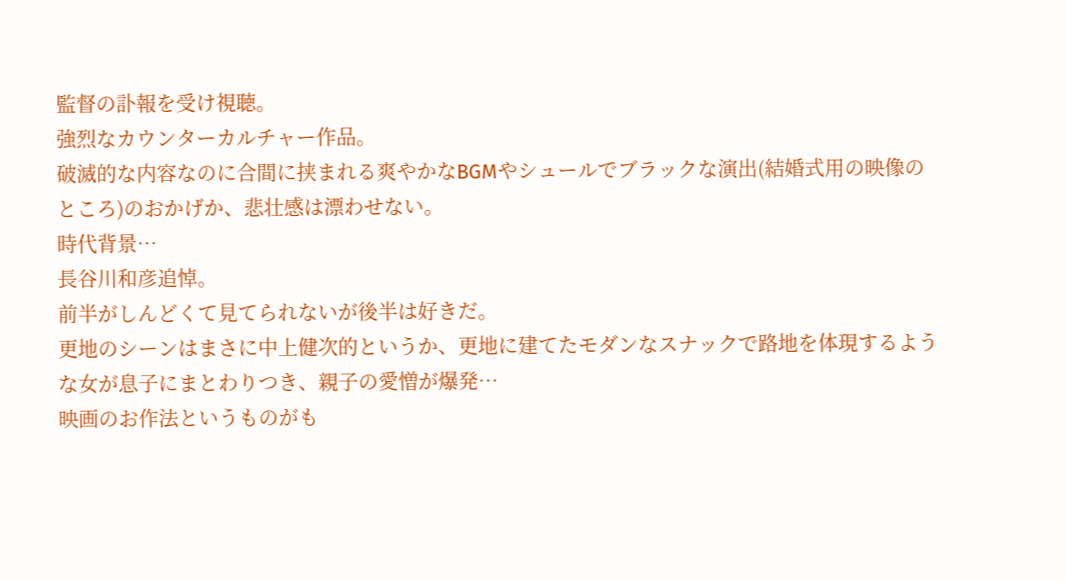監督の訃報を受け視聴。
強烈なカウンターカルチャー作品。
破滅的な内容なのに合間に挟まれる爽やかなBGMやシュールでブラックな演出(結婚式用の映像のところ)のおかげか、悲壮感は漂わせない。
時代背景…
長谷川和彦追悼。
前半がしんどくて見てられないが後半は好きだ。
更地のシーンはまさに中上健次的というか、更地に建てたモダンなスナックで路地を体現するような女が息子にまとわりつき、親子の愛憎が爆発…
映画のお作法というものがも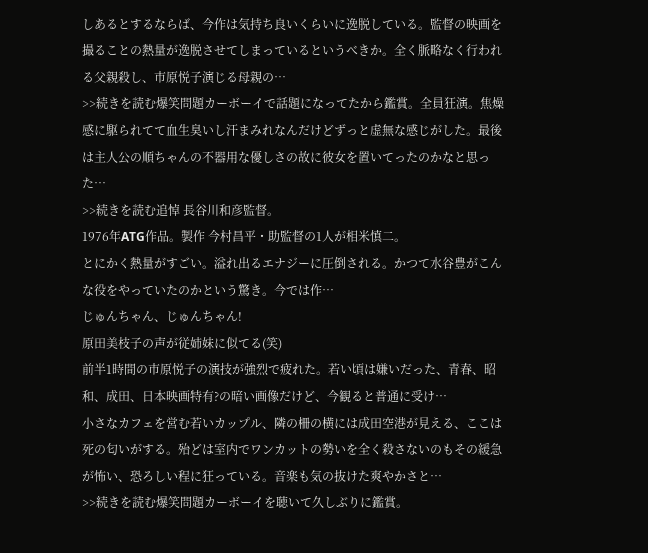しあるとするならば、今作は気持ち良いくらいに逸脱している。監督の映画を撮ることの熱量が逸脱させてしまっているというべきか。全く脈略なく行われる父親殺し、市原悦子演じる母親の…
>>続きを読む爆笑問題カーボーイで話題になってたから鑑賞。全員狂演。焦燥感に駆られてて血生臭いし汗まみれなんだけどずっと虚無な感じがした。最後は主人公の順ちゃんの不器用な優しさの故に彼女を置いてったのかなと思った…
>>続きを読む追悼 長谷川和彦監督。
1976年ATG作品。製作 今村昌平・助監督の1人が相米慎二。
とにかく熱量がすごい。溢れ出るエナジーに圧倒される。かつて水谷豊がこんな役をやっていたのかという驚き。今では作…
じゅんちゃん、じゅんちゃん!
原田美枝子の声が従姉妹に似てる(笑)
前半1時間の市原悦子の演技が強烈で疲れた。若い頃は嫌いだった、青春、昭和、成田、日本映画特有?の暗い画像だけど、今観ると普通に受け…
小さなカフェを営む若いカップル、隣の柵の横には成田空港が見える、ここは死の匂いがする。殆どは室内でワンカットの勢いを全く殺さないのもその緩急が怖い、恐ろしい程に狂っている。音楽も気の抜けた爽やかさと…
>>続きを読む爆笑問題カーボーイを聴いて久しぶりに鑑賞。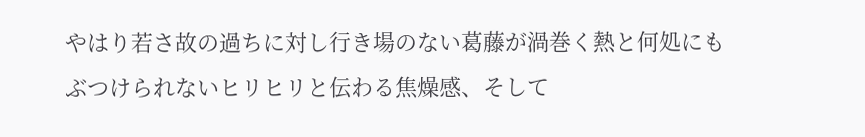やはり若さ故の過ちに対し行き場のない葛藤が渦巻く熱と何処にもぶつけられないヒリヒリと伝わる焦燥感、そして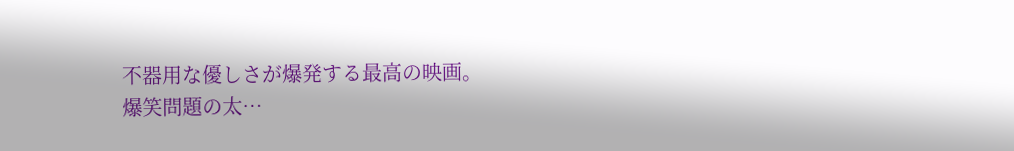不器用な優しさが爆発する最高の映画。
爆笑問題の太…